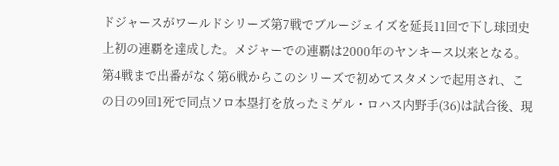ドジャースがワールドシリーズ第7戦でブルージェイズを延長11回で下し球団史上初の連覇を達成した。メジャーでの連覇は2000年のヤンキース以来となる。
第4戦まで出番がなく第6戦からこのシリーズで初めてスタメンで起用され、この日の9回1死で同点ソロ本塁打を放ったミゲル・ロハス内野手(36)は試合後、現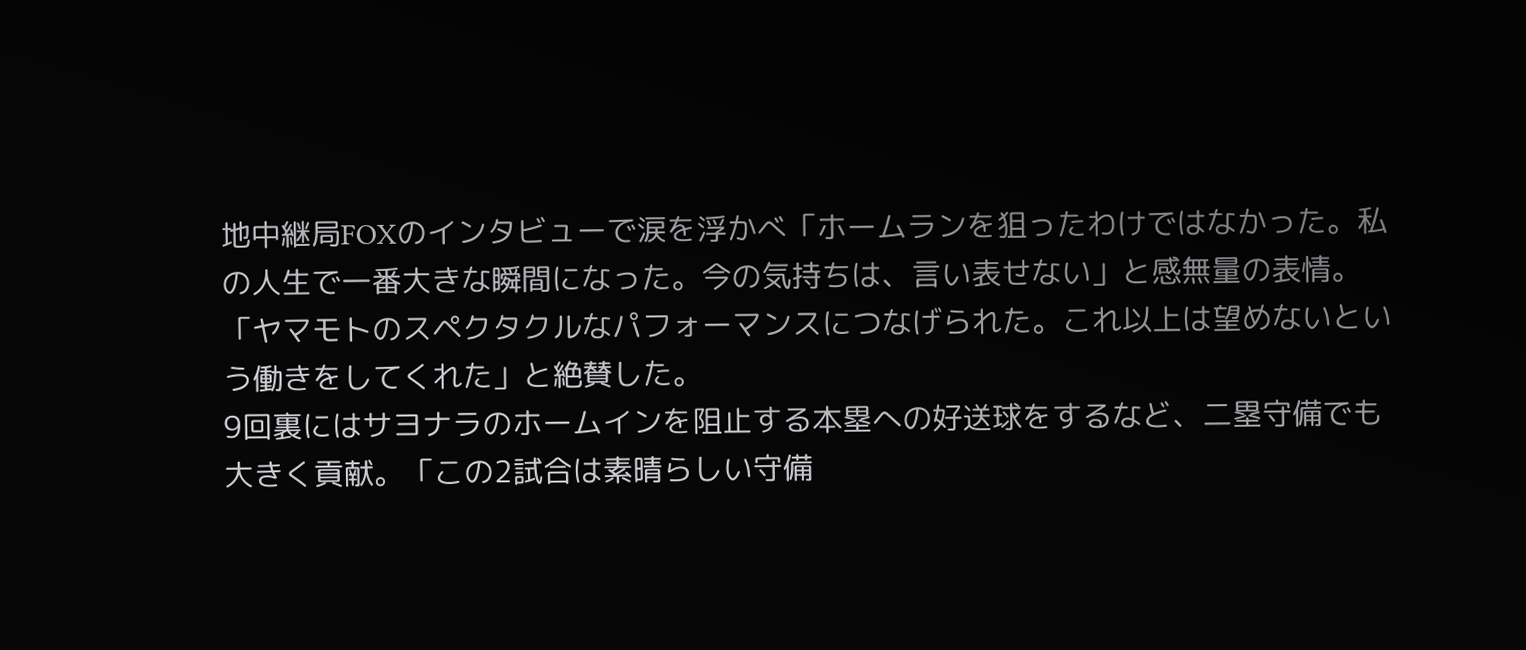地中継局FOXのインタビューで涙を浮かべ「ホームランを狙ったわけではなかった。私の人生で一番大きな瞬間になった。今の気持ちは、言い表せない」と感無量の表情。「ヤマモトのスペクタクルなパフォーマンスにつなげられた。これ以上は望めないという働きをしてくれた」と絶賛した。
9回裏にはサヨナラのホームインを阻止する本塁への好送球をするなど、二塁守備でも大きく貢献。「この2試合は素晴らしい守備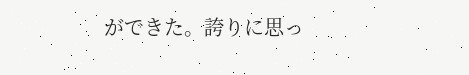ができた。誇りに思っ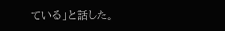ている」と話した。